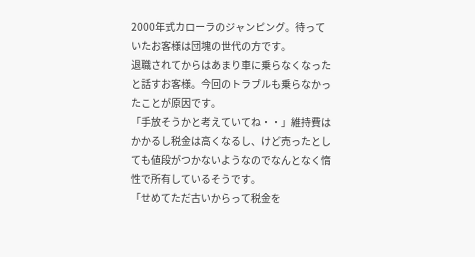2000年式カローラのジャンピング。待っていたお客様は団塊の世代の方です。
退職されてからはあまり車に乗らなくなったと話すお客様。今回のトラブルも乗らなかったことが原因です。
「手放そうかと考えていてね・・」維持費はかかるし税金は高くなるし、けど売ったとしても値段がつかないようなのでなんとなく惰性で所有しているそうです。
「せめてただ古いからって税金を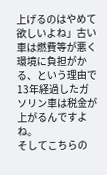上げるのはやめて欲しいよね」古い車は燃費等が悪く環境に負担がかる、という理由で13年経過したガソリン車は税金が上がるんですよね。
そしてこちらの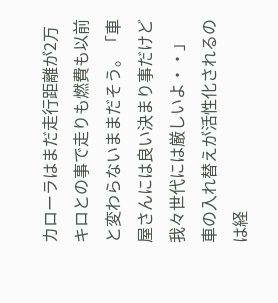カローラはまだ走行距離が2万キロとの事で走りも燃費も以前と変わらないままだそう。「車屋さんには良い決まり事だけど我々世代には厳しいよ・・」
車の入れ替えが活性化されるのは経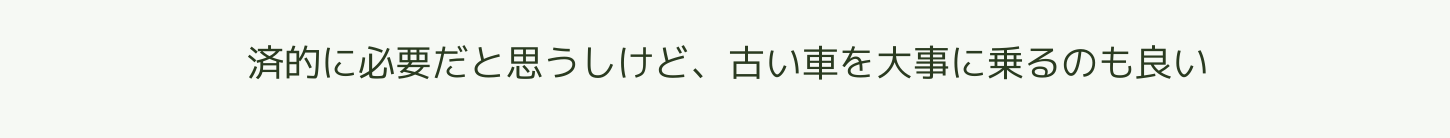済的に必要だと思うしけど、古い車を大事に乗るのも良い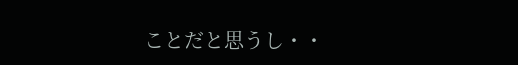ことだと思うし・・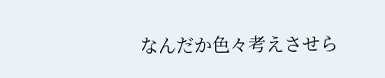なんだか色々考えさせら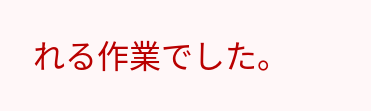れる作業でした。